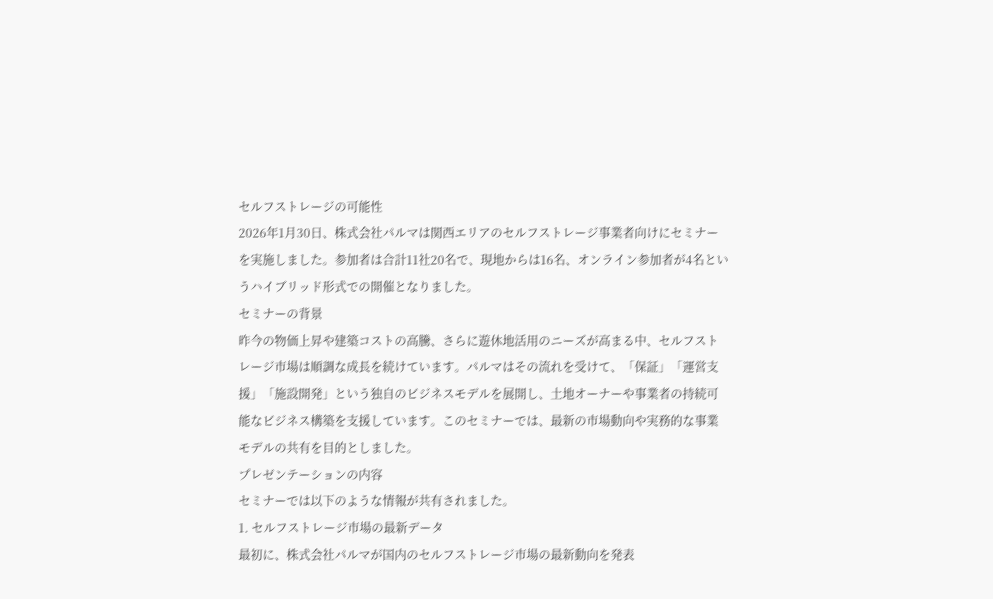セルフストレージの可能性
2026年1月30日、株式会社パルマは関西エリアのセルフストレージ事業者向けにセミナーを実施しました。参加者は合計11社20名で、現地からは16名、オンライン参加者が4名というハイブリッド形式での開催となりました。
セミナーの背景
昨今の物価上昇や建築コストの高騰、さらに遊休地活用のニーズが高まる中、セルフストレージ市場は順調な成長を続けています。パルマはその流れを受けて、「保証」「運営支援」「施設開発」という独自のビジネスモデルを展開し、土地オーナーや事業者の持続可能なビジネス構築を支援しています。このセミナーでは、最新の市場動向や実務的な事業モデルの共有を目的としました。
プレゼンテーションの内容
セミナーでは以下のような情報が共有されました。
1. セルフストレージ市場の最新データ
最初に、株式会社パルマが国内のセルフストレージ市場の最新動向を発表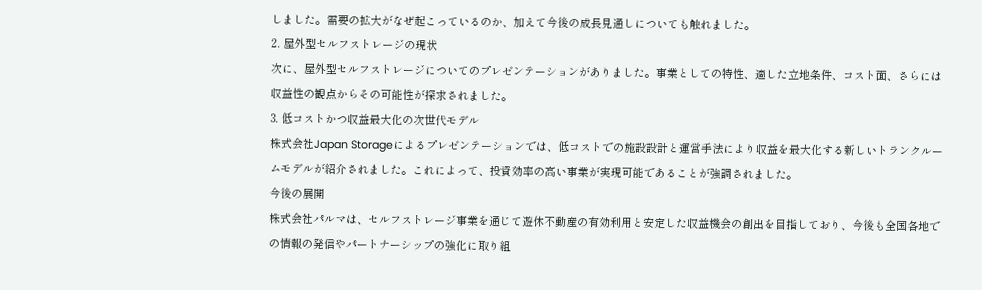しました。需要の拡大がなぜ起こっているのか、加えて今後の成長見通しについても触れました。
2. 屋外型セルフストレージの現状
次に、屋外型セルフストレージについてのプレゼンテーションがありました。事業としての特性、適した立地条件、コスト面、さらには収益性の観点からその可能性が探求されました。
3. 低コストかつ収益最大化の次世代モデル
株式会社Japan Storageによるプレゼンテーションでは、低コストでの施設設計と運営手法により収益を最大化する新しいトランクルームモデルが紹介されました。これによって、投資効率の高い事業が実現可能であることが強調されました。
今後の展開
株式会社パルマは、セルフストレージ事業を通じて遊休不動産の有効利用と安定した収益機会の創出を目指しており、今後も全国各地での情報の発信やパートナーシップの強化に取り組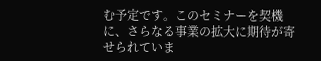む予定です。このセミナーを契機に、さらなる事業の拡大に期待が寄せられていま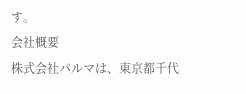す。
会社概要
株式会社パルマは、東京都千代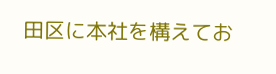田区に本社を構えてお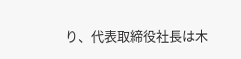り、代表取締役社長は木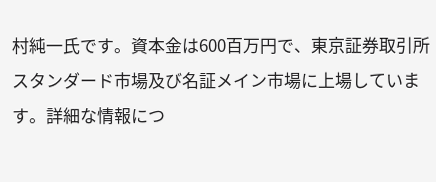村純一氏です。資本金は600百万円で、東京証券取引所スタンダード市場及び名証メイン市場に上場しています。詳細な情報につ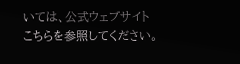いては、公式ウェブサイト
こちらを参照してください。